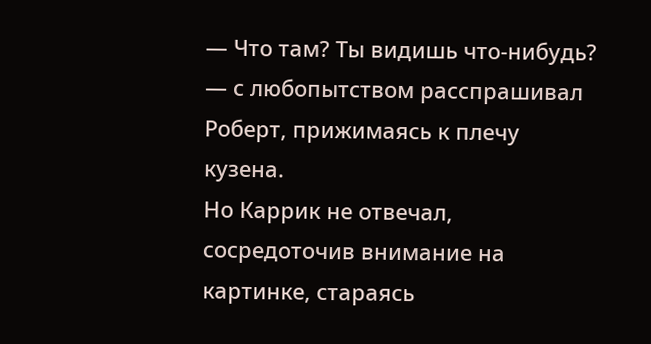— Что там? Ты видишь что-нибудь? — с любопытством расспрашивал Роберт, прижимаясь к плечу кузена.
Но Каррик не отвечал, сосредоточив внимание на картинке, стараясь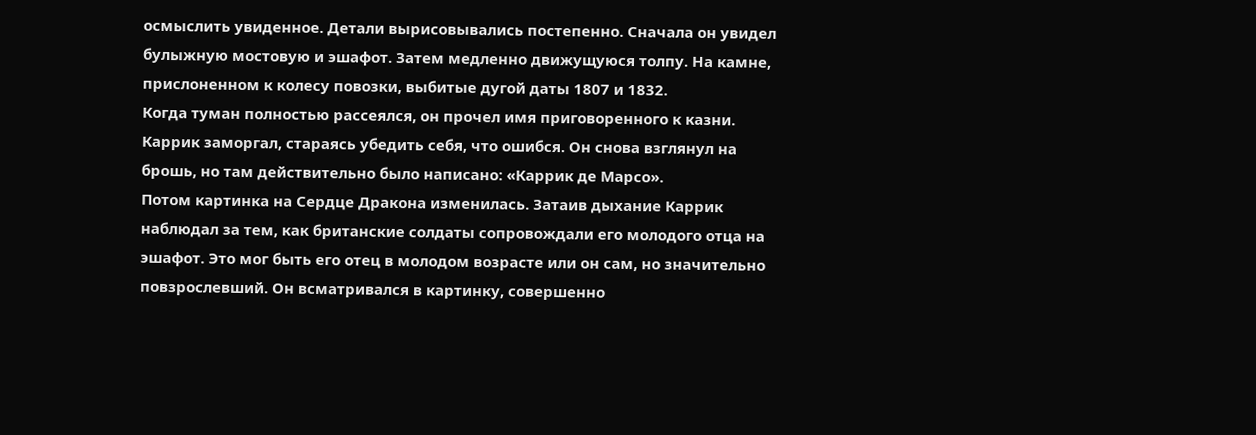осмыслить увиденное. Детали вырисовывались постепенно. Сначала он увидел булыжную мостовую и эшафот. Затем медленно движущуюся толпу. На камне, прислоненном к колесу повозки, выбитые дугой даты 1807 и 1832.
Когда туман полностью рассеялся, он прочел имя приговоренного к казни. Каррик заморгал, стараясь убедить себя, что ошибся. Он снова взглянул на брошь, но там действительно было написано: «Каррик де Марсо».
Потом картинка на Сердце Дракона изменилась. Затаив дыхание Каррик наблюдал за тем, как британские солдаты сопровождали его молодого отца на эшафот. Это мог быть его отец в молодом возрасте или он сам, но значительно повзрослевший. Он всматривался в картинку, совершенно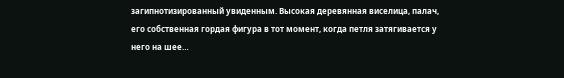загипнотизированный увиденным. Высокая деревянная виселица, палач, его собственная гордая фигура в тот момент, когда петля затягивается у него на шее…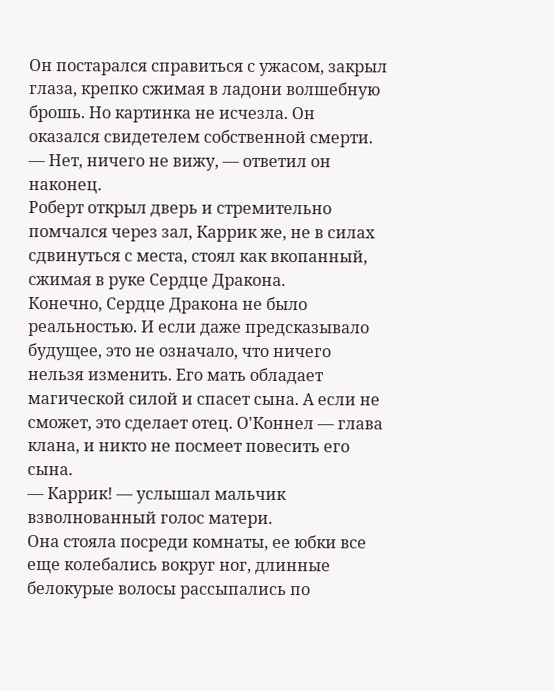Он постарался справиться с ужасом, закрыл глаза, крепко сжимая в ладони волшебную брошь. Но картинка не исчезла. Он оказался свидетелем собственной смерти. — Нет, ничего не вижу, — ответил он наконец.
Роберт открыл дверь и стремительно помчался через зал, Каррик же, не в силах сдвинуться с места, стоял как вкопанный, сжимая в руке Сердце Дракона.
Конечно, Сердце Дракона не было реальностью. И если даже предсказывало будущее, это не означало, что ничего нельзя изменить. Его мать обладает магической силой и спасет сына. А если не сможет, это сделает отец. О'Коннел — глава клана, и никто не посмеет повесить его сына.
— Каррик! — услышал мальчик взволнованный голос матери.
Она стояла посреди комнаты, ее юбки все еще колебались вокруг ног, длинные белокурые волосы рассыпались по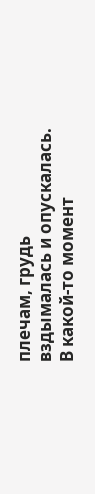плечам, грудь вздымалась и опускалась. В какой-то момент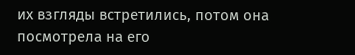их взгляды встретились, потом она посмотрела на его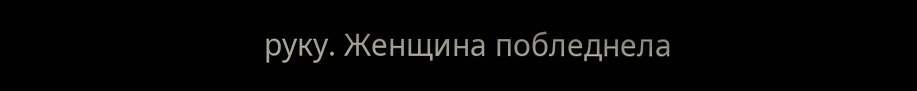руку. Женщина побледнела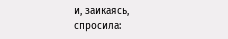и, заикаясь, спросила: